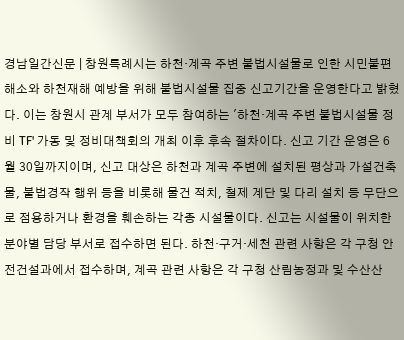경남일간신문 | 창원특례시는 하천‧계곡 주변 불법시설물로 인한 시민불편 해소와 하천재해 예방을 위해 불법시설물 집중 신고기간을 운영한다고 밝혔다. 이는 창원시 관계 부서가 모두 참여하는 '하천‧계곡 주변 불법시설물 정비 TF' 가동 및 정비대책회의 개최 이후 후속 절차이다. 신고 기간 운영은 6월 30일까지이며, 신고 대상은 하천과 계곡 주변에 설치된 평상과 가설건축물, 불법경작 행위 등을 비롯해 물건 적치, 철제 계단 및 다리 설치 등 무단으로 점용하거나 환경을 훼손하는 각종 시설물이다. 신고는 시설물이 위치한 분야별 담당 부서로 접수하면 된다. 하천·구거·세천 관련 사항은 각 구청 안전건설과에서 접수하며, 계곡 관련 사항은 각 구청 산림농정과 및 수산산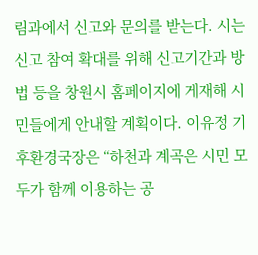림과에서 신고와 문의를 받는다. 시는 신고 참여 확대를 위해 신고기간과 방법 등을 창원시 홈페이지에 게재해 시민들에게 안내할 계획이다. 이유정 기후환경국장은 “하천과 계곡은 시민 모두가 함께 이용하는 공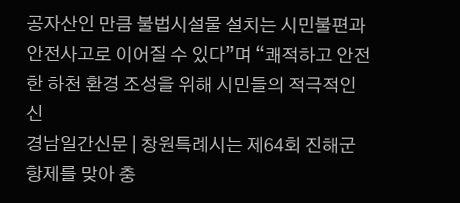공자산인 만큼 불법시설물 설치는 시민불편과 안전사고로 이어질 수 있다”며 “쾌적하고 안전한 하천 환경 조성을 위해 시민들의 적극적인 신
경남일간신문 | 창원특례시는 제64회 진해군항제를 맞아 충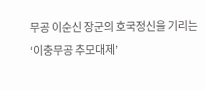무공 이순신 장군의 호국정신을 기리는 ‘이충무공 추모대제’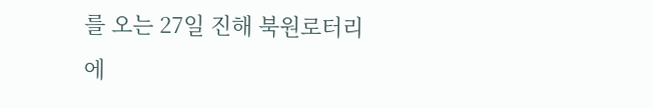를 오는 27일 진해 북원로터리에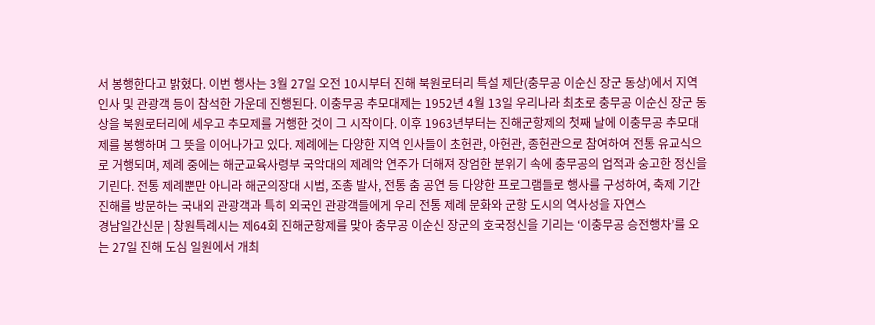서 봉행한다고 밝혔다. 이번 행사는 3월 27일 오전 10시부터 진해 북원로터리 특설 제단(충무공 이순신 장군 동상)에서 지역 인사 및 관광객 등이 참석한 가운데 진행된다. 이충무공 추모대제는 1952년 4월 13일 우리나라 최초로 충무공 이순신 장군 동상을 북원로터리에 세우고 추모제를 거행한 것이 그 시작이다. 이후 1963년부터는 진해군항제의 첫째 날에 이충무공 추모대제를 봉행하며 그 뜻을 이어나가고 있다. 제례에는 다양한 지역 인사들이 초헌관, 아헌관, 종헌관으로 참여하여 전통 유교식으로 거행되며, 제례 중에는 해군교육사령부 국악대의 제례악 연주가 더해져 장엄한 분위기 속에 충무공의 업적과 숭고한 정신을 기린다. 전통 제례뿐만 아니라 해군의장대 시범, 조총 발사, 전통 춤 공연 등 다양한 프로그램들로 행사를 구성하여, 축제 기간 진해를 방문하는 국내외 관광객과 특히 외국인 관광객들에게 우리 전통 제례 문화와 군항 도시의 역사성을 자연스
경남일간신문 | 창원특례시는 제64회 진해군항제를 맞아 충무공 이순신 장군의 호국정신을 기리는 ‘이충무공 승전행차’를 오는 27일 진해 도심 일원에서 개최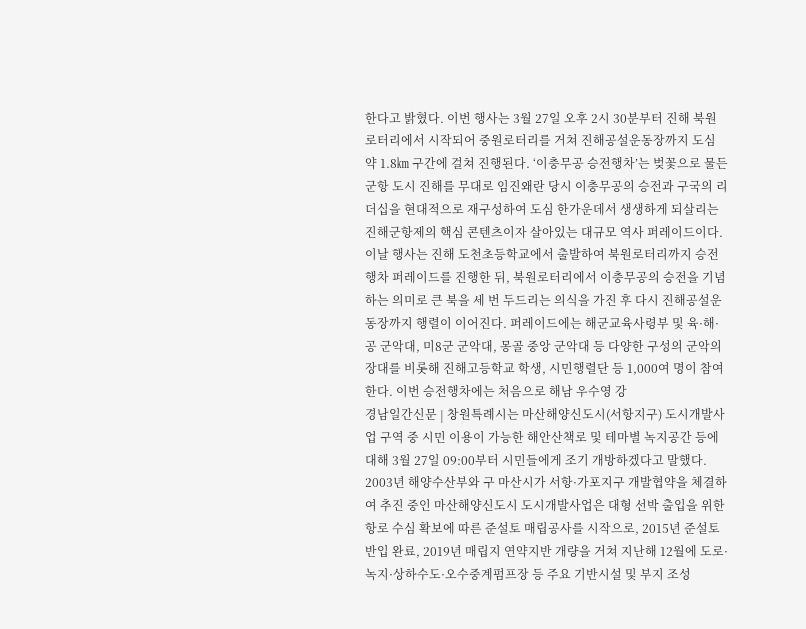한다고 밝혔다. 이번 행사는 3월 27일 오후 2시 30분부터 진해 북원로터리에서 시작되어 중원로터리를 거쳐 진해공설운동장까지 도심 약 1.8㎞ 구간에 걸쳐 진행된다. ‘이충무공 승전행차’는 벚꽃으로 물든 군항 도시 진해를 무대로 임진왜란 당시 이충무공의 승전과 구국의 리더십을 현대적으로 재구성하여 도심 한가운데서 생생하게 되살리는 진해군항제의 핵심 콘텐츠이자 살아있는 대규모 역사 퍼레이드이다. 이날 행사는 진해 도천초등학교에서 출발하여 북원로터리까지 승전행차 퍼레이드를 진행한 뒤, 북원로터리에서 이충무공의 승전을 기념하는 의미로 큰 북을 세 번 두드리는 의식을 가진 후 다시 진해공설운동장까지 행렬이 이어진다. 퍼레이드에는 해군교육사령부 및 육·해·공 군악대, 미8군 군악대, 몽골 중앙 군악대 등 다양한 구성의 군악의장대를 비롯해 진해고등학교 학생, 시민행렬단 등 1,000여 명이 참여한다. 이번 승전행차에는 처음으로 해남 우수영 강
경남일간신문 | 창원특례시는 마산해양신도시(서항지구) 도시개발사업 구역 중 시민 이용이 가능한 해안산책로 및 테마별 녹지공간 등에 대해 3월 27일 09:00부터 시민들에게 조기 개방하겠다고 말했다. 2003년 해양수산부와 구 마산시가 서항·가포지구 개발협약을 체결하여 추진 중인 마산해양신도시 도시개발사업은 대형 선박 출입을 위한 항로 수심 확보에 따른 준설토 매립공사를 시작으로, 2015년 준설토 반입 완료, 2019년 매립지 연약지반 개량을 거쳐 지난해 12월에 도로·녹지·상하수도·오수중계펌프장 등 주요 기반시설 및 부지 조성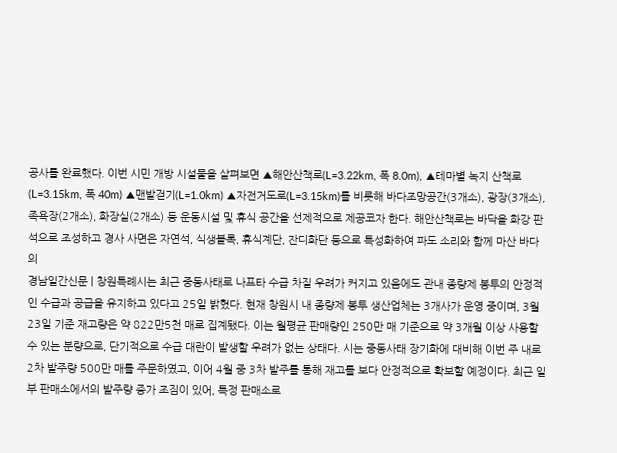공사를 완료했다. 이번 시민 개방 시설물을 살펴보면 ▲해안산책로(L=3.22km, 폭 8.0m), ▲테마별 녹지 산책로(L=3.15km, 폭 40m) ▲맨발걷기(L=1.0km) ▲자전거도로(L=3.15km)를 비롯해 바다조망공간(3개소), 광장(3개소), 족욕장(2개소), 화장실(2개소) 등 운동시설 및 휴식 공간을 선제적으로 제공코자 한다. 해안산책로는 바닥을 화강 판석으로 조성하고 경사 사면은 자연석, 식생블록, 휴식계단, 잔디화단 등으로 특성화하여 파도 소리와 함께 마산 바다의
경남일간신문 | 창원특례시는 최근 중동사태로 나프타 수급 차질 우려가 커지고 있음에도 관내 종량제 봉투의 안정적인 수급과 공급을 유지하고 있다고 25일 밝혔다. 현재 창원시 내 종량제 봉투 생산업체는 3개사가 운영 중이며, 3월 23일 기준 재고량은 약 822만5천 매로 집계됐다. 이는 월평균 판매량인 250만 매 기준으로 약 3개월 이상 사용할 수 있는 분량으로, 단기적으로 수급 대란이 발생할 우려가 없는 상태다. 시는 중동사태 장기화에 대비해 이번 주 내로 2차 발주량 500만 매를 주문하였고, 이어 4월 중 3차 발주를 통해 재고를 보다 안정적으로 확보할 예정이다. 최근 일부 판매소에서의 발주량 증가 조짐이 있어, 특정 판매소로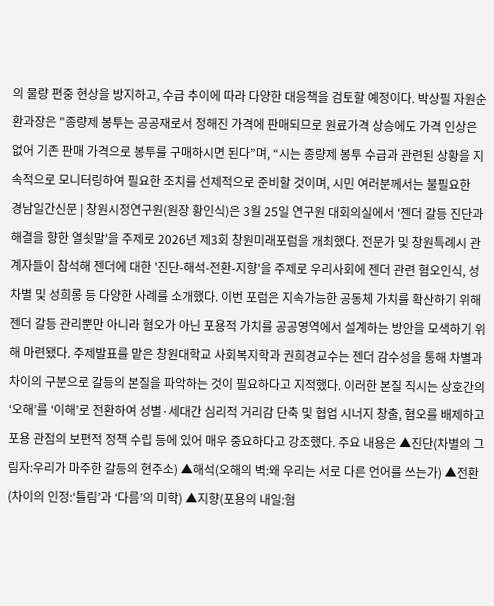의 물량 편중 현상을 방지하고, 수급 추이에 따라 다양한 대응책을 검토할 예정이다. 박상필 자원순환과장은 "종량제 봉투는 공공재로서 정해진 가격에 판매되므로 원료가격 상승에도 가격 인상은 없어 기존 판매 가격으로 봉투를 구매하시면 된다”며, “시는 종량제 봉투 수급과 관련된 상황을 지속적으로 모니터링하여 필요한 조치를 선제적으로 준비할 것이며, 시민 여러분께서는 불필요한
경남일간신문 | 창원시정연구원(원장 황인식)은 3월 25일 연구원 대회의실에서 '젠더 갈등 진단과 해결을 향한 열쇳말'을 주제로 2026년 제3회 창원미래포럼을 개최했다. 전문가 및 창원특례시 관계자들이 참석해 젠더에 대한 '진단-해석-전환-지향'을 주제로 우리사회에 젠더 관련 혐오인식, 성차별 및 성희롱 등 다양한 사례를 소개했다. 이번 포럼은 지속가능한 공동체 가치를 확산하기 위해 젠더 갈등 관리뿐만 아니라 혐오가 아닌 포용적 가치를 공공영역에서 설계하는 방안을 모색하기 위해 마련됐다. 주제발표를 맡은 창원대학교 사회복지학과 권희경교수는 젠더 감수성을 통해 차별과 차이의 구분으로 갈등의 본질을 파악하는 것이 필요하다고 지적했다. 이러한 본질 직시는 상호간의 ‘오해’를 ‘이해’로 전환하여 성별·세대간 심리적 거리감 단축 및 협업 시너지 창출, 혐오를 배제하고 포용 관점의 보편적 정책 수립 등에 있어 매우 중요하다고 강조했다. 주요 내용은 ▲진단(차별의 그림자:우리가 마주한 갈등의 현주소) ▲해석(오해의 벽:왜 우리는 서로 다른 언어를 쓰는가) ▲전환(차이의 인정:‘틀림’과 ‘다름’의 미학) ▲지향(포용의 내일:혐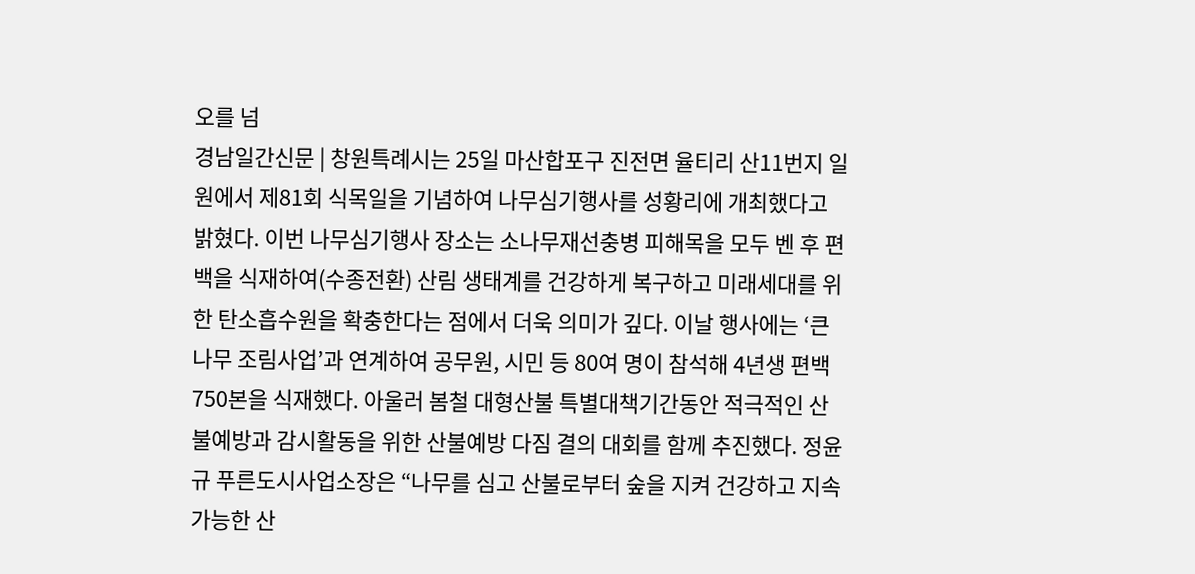오를 넘
경남일간신문 | 창원특례시는 25일 마산합포구 진전면 율티리 산11번지 일원에서 제81회 식목일을 기념하여 나무심기행사를 성황리에 개최했다고 밝혔다. 이번 나무심기행사 장소는 소나무재선충병 피해목을 모두 벤 후 편백을 식재하여(수종전환) 산림 생태계를 건강하게 복구하고 미래세대를 위한 탄소흡수원을 확충한다는 점에서 더욱 의미가 깊다. 이날 행사에는 ‘큰나무 조림사업’과 연계하여 공무원, 시민 등 80여 명이 참석해 4년생 편백 750본을 식재했다. 아울러 봄철 대형산불 특별대책기간동안 적극적인 산불예방과 감시활동을 위한 산불예방 다짐 결의 대회를 함께 추진했다. 정윤규 푸른도시사업소장은 “나무를 심고 산불로부터 숲을 지켜 건강하고 지속가능한 산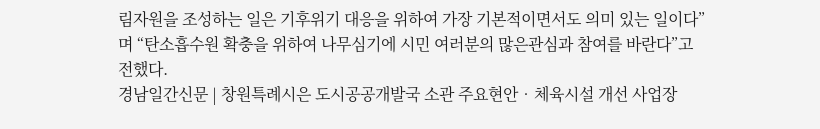림자원을 조성하는 일은 기후위기 대응을 위하여 가장 기본적이면서도 의미 있는 일이다”며 “탄소흡수원 확충을 위하여 나무심기에 시민 여러분의 많은관심과 참여를 바란다”고 전했다.
경남일간신문 | 창원특례시은 도시공공개발국 소관 주요현안‧체육시설 개선 사업장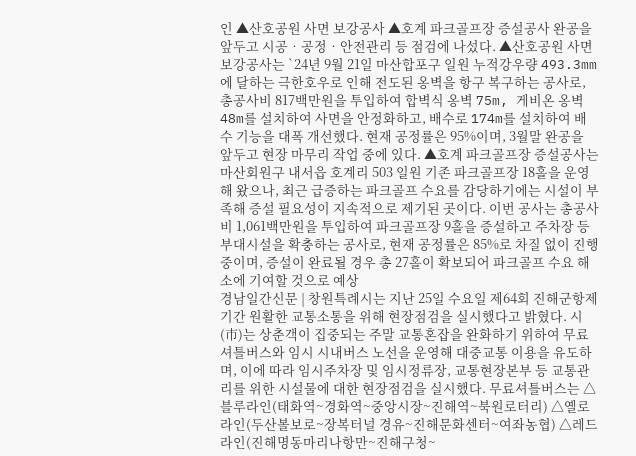인 ▲산호공원 사면 보강공사 ▲호계 파크골프장 증설공사 완공을 앞두고 시공‧공정‧안전관리 등 점검에 나섰다. ▲산호공원 사면 보강공사는 `24년 9월 21일 마산합포구 일원 누적강우량 493.3mm에 달하는 극한호우로 인해 전도된 옹벽을 항구 복구하는 공사로, 총공사비 817백만원을 투입하여 합벽식 옹벽 75m, 게비온 옹벽 48m를 설치하여 사면을 안정화하고, 배수로 174m를 설치하여 배수 기능을 대폭 개선했다. 현재 공정률은 95%이며, 3월말 완공을 앞두고 현장 마무리 작업 중에 있다. ▲호계 파크골프장 증설공사는 마산회원구 내서읍 호계리 503 일원 기존 파크골프장 18홀을 운영해 왔으나, 최근 급증하는 파크골프 수요를 감당하기에는 시설이 부족해 증설 필요성이 지속적으로 제기된 곳이다. 이번 공사는 총공사비 1,061백만원을 투입하여 파크골프장 9홀을 증설하고 주차장 등 부대시설을 확충하는 공사로, 현재 공정률은 85%로 차질 없이 진행 중이며, 증설이 완료될 경우 총 27홀이 확보되어 파크골프 수요 해소에 기여할 것으로 예상
경남일간신문 | 창원특례시는 지난 25일 수요일 제64회 진해군항제 기간 원활한 교통소통을 위해 현장점검을 실시했다고 밝혔다. 시(市)는 상춘객이 집중되는 주말 교통혼잡을 완화하기 위하여 무료셔틀버스와 임시 시내버스 노선을 운영해 대중교통 이용을 유도하며, 이에 따라 임시주차장 및 임시정류장, 교통현장본부 등 교통관리를 위한 시설물에 대한 현장점검을 실시했다. 무료셔틀버스는 △블루라인(태화역~경화역~중앙시장~진해역~북원로터리) △옐로라인(두산볼보로~장복터널 경유~진해문화센터~여좌농협) △레드라인(진해명동마리나항만~진해구청~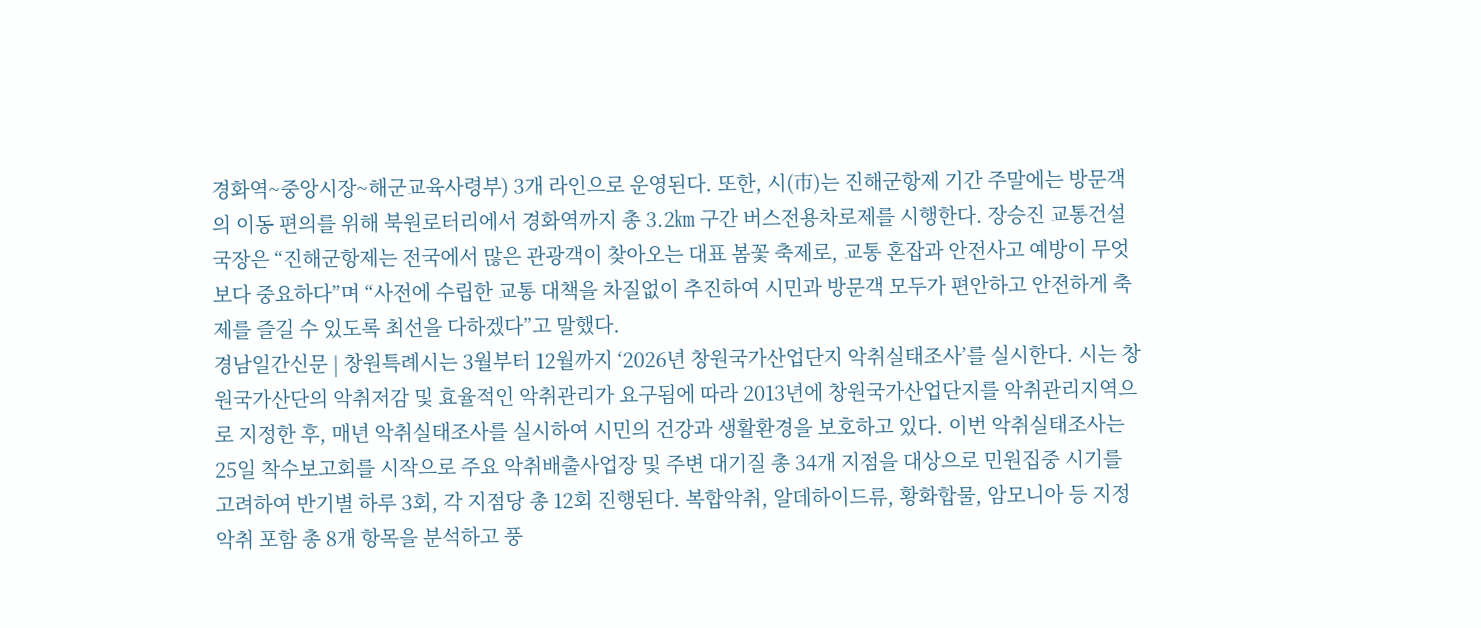경화역~중앙시장~해군교육사령부) 3개 라인으로 운영된다. 또한, 시(市)는 진해군항제 기간 주말에는 방문객의 이동 편의를 위해 북원로터리에서 경화역까지 총 3.2㎞ 구간 버스전용차로제를 시행한다. 장승진 교통건설국장은 “진해군항제는 전국에서 많은 관광객이 찾아오는 대표 봄꽃 축제로, 교통 혼잡과 안전사고 예방이 무엇보다 중요하다”며 “사전에 수립한 교통 대책을 차질없이 추진하여 시민과 방문객 모두가 편안하고 안전하게 축제를 즐길 수 있도록 최선을 다하겠다”고 말했다.
경남일간신문 | 창원특례시는 3월부터 12월까지 ‘2026년 창원국가산업단지 악취실태조사’를 실시한다. 시는 창원국가산단의 악취저감 및 효율적인 악취관리가 요구됨에 따라 2013년에 창원국가산업단지를 악취관리지역으로 지정한 후, 매년 악취실태조사를 실시하여 시민의 건강과 생활환경을 보호하고 있다. 이번 악취실태조사는 25일 착수보고회를 시작으로 주요 악취배출사업장 및 주변 대기질 총 34개 지점을 대상으로 민원집중 시기를 고려하여 반기별 하루 3회, 각 지점당 총 12회 진행된다. 복합악취, 알데하이드류, 황화합물, 암모니아 등 지정악취 포함 총 8개 항목을 분석하고 풍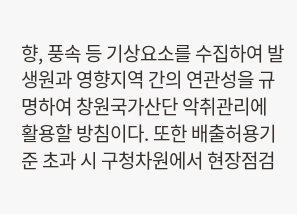향, 풍속 등 기상요소를 수집하여 발생원과 영향지역 간의 연관성을 규명하여 창원국가산단 악취관리에 활용할 방침이다. 또한 배출허용기준 초과 시 구청차원에서 현장점검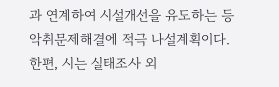과 연계하여 시설개선을 유도하는 등 악취문제해결에 적극 나설계획이다. 한편, 시는 실태조사 외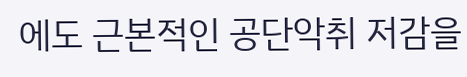에도 근본적인 공단악취 저감을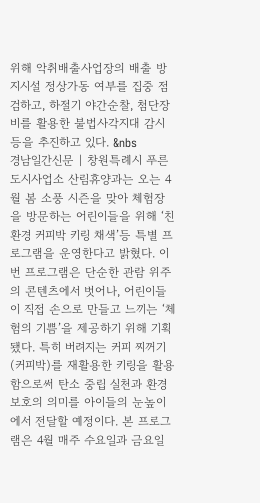위해 악취배출사업장의 배출 방지시설 정상가동 여부를 집중 점검하고, 하절기 야간순찰, 첨단장비를 활용한 불법사각지대 감시 등을 추진하고 있다. &nbs
경남일간신문 | 창원특례시 푸른도시사업소 산림휴양과는 오는 4월 봄 소풍 시즌을 맞아 체험장을 방문하는 어린이들을 위해 ‘친환경 커피박 키링 채색’등 특별 프로그램을 운영한다고 밝혔다. 이번 프로그램은 단순한 관람 위주의 콘텐츠에서 벗어나, 어린이들이 직접 손으로 만들고 느끼는 ‘체험의 기쁨’을 제공하기 위해 기획됐다. 특히 버려지는 커피 찌꺼기(커피박)를 재활용한 키링을 활용함으로써 탄소 중립 실천과 환경 보호의 의미를 아이들의 눈높이에서 전달할 예정이다. 본 프로그램은 4월 매주 수요일과 금요일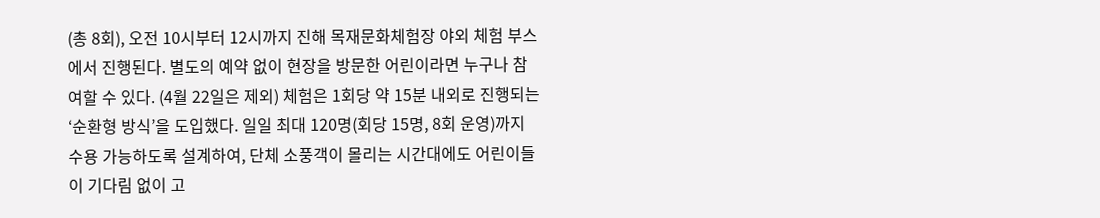(총 8회), 오전 10시부터 12시까지 진해 목재문화체험장 야외 체험 부스에서 진행된다. 별도의 예약 없이 현장을 방문한 어린이라면 누구나 참여할 수 있다. (4월 22일은 제외) 체험은 1회당 약 15분 내외로 진행되는 ‘순환형 방식’을 도입했다. 일일 최대 120명(회당 15명, 8회 운영)까지 수용 가능하도록 설계하여, 단체 소풍객이 몰리는 시간대에도 어린이들이 기다림 없이 고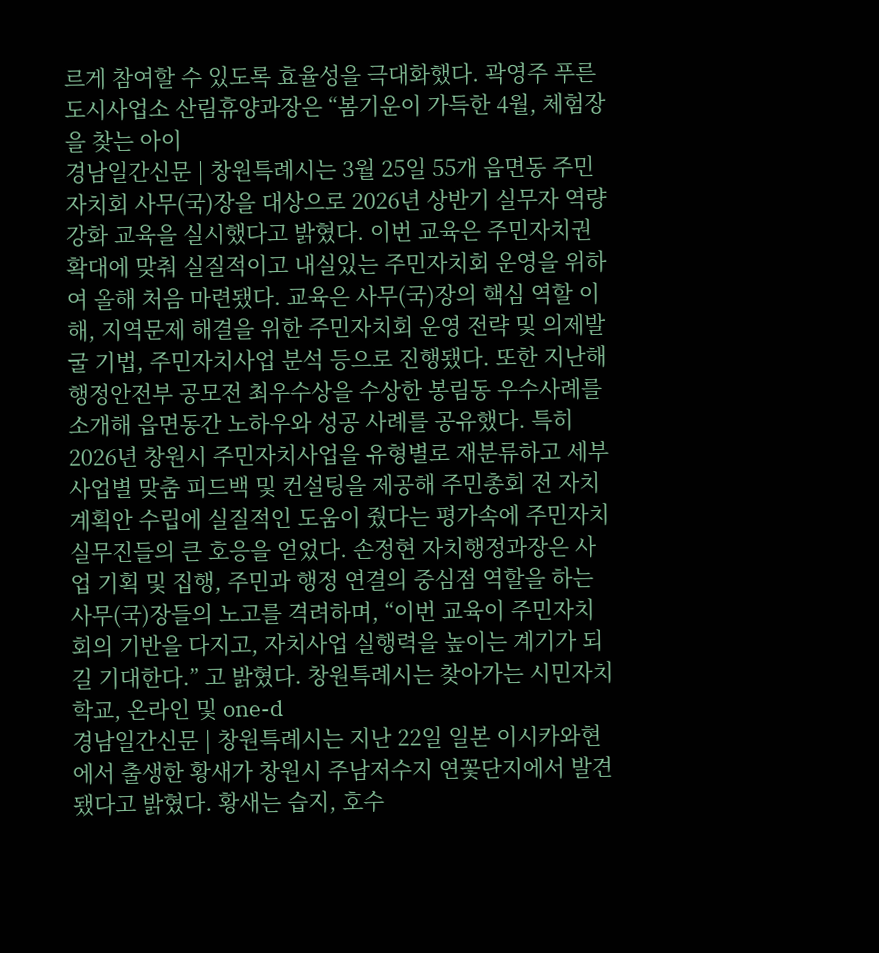르게 참여할 수 있도록 효율성을 극대화했다. 곽영주 푸른도시사업소 산림휴양과장은 “봄기운이 가득한 4월, 체험장을 찾는 아이
경남일간신문 | 창원특례시는 3월 25일 55개 읍면동 주민자치회 사무(국)장을 대상으로 2026년 상반기 실무자 역량강화 교육을 실시했다고 밝혔다. 이번 교육은 주민자치권 확대에 맞춰 실질적이고 내실있는 주민자치회 운영을 위하여 올해 처음 마련됐다. 교육은 사무(국)장의 핵심 역할 이해, 지역문제 해결을 위한 주민자치회 운영 전략 및 의제발굴 기법, 주민자치사업 분석 등으로 진행됐다. 또한 지난해 행정안전부 공모전 최우수상을 수상한 봉림동 우수사례를 소개해 읍면동간 노하우와 성공 사례를 공유했다. 특히 2026년 창원시 주민자치사업을 유형별로 재분류하고 세부 사업별 맞춤 피드백 및 컨설팅을 제공해 주민총회 전 자치계획안 수립에 실질적인 도움이 줬다는 평가속에 주민자치 실무진들의 큰 호응을 얻었다. 손정현 자치행정과장은 사업 기획 및 집행, 주민과 행정 연결의 중심점 역할을 하는 사무(국)장들의 노고를 격려하며, “이번 교육이 주민자치회의 기반을 다지고, 자치사업 실행력을 높이는 계기가 되길 기대한다.” 고 밝혔다. 창원특례시는 찾아가는 시민자치학교, 온라인 및 one-d
경남일간신문 | 창원특례시는 지난 22일 일본 이시카와현에서 출생한 황새가 창원시 주남저수지 연꽃단지에서 발견됐다고 밝혔다. 황새는 습지, 호수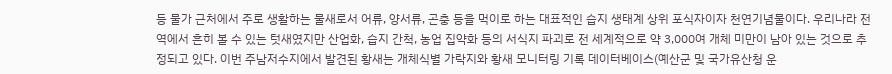등 물가 근처에서 주로 생활하는 물새로서 어류, 양서류, 곤충 등을 먹이로 하는 대표적인 습지 생태계 상위 포식자이자 천연기념물이다. 우리나라 전역에서 흔히 볼 수 있는 텃새였지만 산업화, 습지 간척, 농업 집약화 등의 서식지 파괴로 전 세계적으로 약 3,000여 개체 미만이 남아 있는 것으로 추정되고 있다. 이번 주남저수지에서 발견된 황새는 개체식별 가락지와 황새 모니터링 기록 데이터베이스(예산군 및 국가유산청 운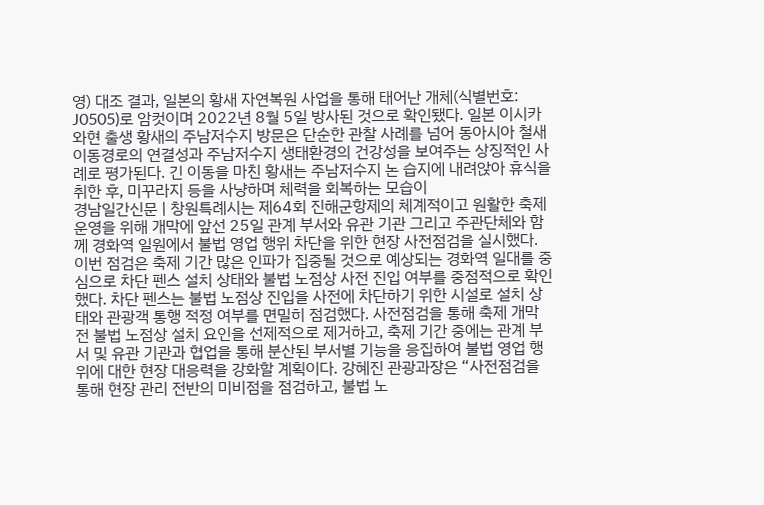영) 대조 결과, 일본의 황새 자연복원 사업을 통해 태어난 개체(식별번호: J0505)로 암컷이며 2022년 8월 5일 방사된 것으로 확인됐다. 일본 이시카와현 출생 황새의 주남저수지 방문은 단순한 관찰 사례를 넘어 동아시아 철새이동경로의 연결성과 주남저수지 생태환경의 건강성을 보여주는 상징적인 사례로 평가된다. 긴 이동을 마친 황새는 주남저수지 논 습지에 내려앉아 휴식을 취한 후, 미꾸라지 등을 사냥하며 체력을 회복하는 모습이
경남일간신문 | 창원특례시는 제64회 진해군항제의 체계적이고 원활한 축제 운영을 위해 개막에 앞선 25일 관계 부서와 유관 기관 그리고 주관단체와 함께 경화역 일원에서 불법 영업 행위 차단을 위한 현장 사전점검을 실시했다. 이번 점검은 축제 기간 많은 인파가 집중될 것으로 예상되는 경화역 일대를 중심으로 차단 펜스 설치 상태와 불법 노점상 사전 진입 여부를 중점적으로 확인했다. 차단 펜스는 불법 노점상 진입을 사전에 차단하기 위한 시설로 설치 상태와 관광객 통행 적정 여부를 면밀히 점검했다. 사전점검을 통해 축제 개막 전 불법 노점상 설치 요인을 선제적으로 제거하고, 축제 기간 중에는 관계 부서 및 유관 기관과 협업을 통해 분산된 부서별 기능을 응집하여 불법 영업 행위에 대한 현장 대응력을 강화할 계획이다. 강혜진 관광과장은 “사전점검을 통해 현장 관리 전반의 미비점을 점검하고, 불법 노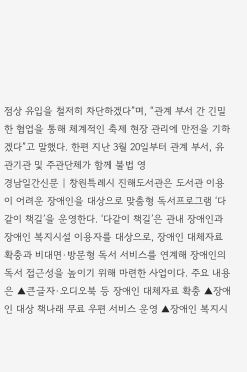점상 유입을 철저히 차단하겠다”며, “관계 부서 간 긴밀한 협업을 통해 체계적인 축제 현장 관리에 만전을 기하겠다”고 말했다. 한편 지난 3월 20일부터 관계 부서, 유관기관 및 주관단체가 함께 불법 영
경남일간신문 | 창원특례시 진해도서관은 도서관 이용이 어려운 장애인을 대상으로 맞춤형 독서프로그램 ‘다같이 책길’을 운영한다. ‘다같이 책길’은 관내 장애인과 장애인 복지시설 이용자를 대상으로, 장애인 대체자료 확충과 비대면·방문형 독서 서비스를 연계해 장애인의 독서 접근성을 높이기 위해 마련한 사업이다. 주요 내용은 ▲큰글자·오디오북 등 장애인 대체자료 확충 ▲장애인 대상 책나래 무료 우편 서비스 운영 ▲장애인 복지시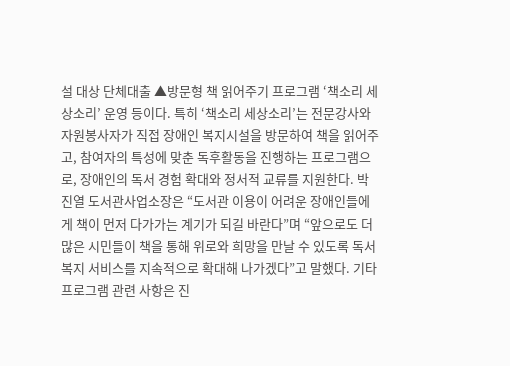설 대상 단체대출 ▲방문형 책 읽어주기 프로그램 ‘책소리 세상소리’ 운영 등이다. 특히 ‘책소리 세상소리’는 전문강사와 자원봉사자가 직접 장애인 복지시설을 방문하여 책을 읽어주고, 참여자의 특성에 맞춘 독후활동을 진행하는 프로그램으로, 장애인의 독서 경험 확대와 정서적 교류를 지원한다. 박진열 도서관사업소장은 “도서관 이용이 어려운 장애인들에게 책이 먼저 다가가는 계기가 되길 바란다”며 “앞으로도 더 많은 시민들이 책을 통해 위로와 희망을 만날 수 있도록 독서복지 서비스를 지속적으로 확대해 나가겠다”고 말했다. 기타 프로그램 관련 사항은 진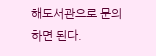해도서관으로 문의하면 된다.